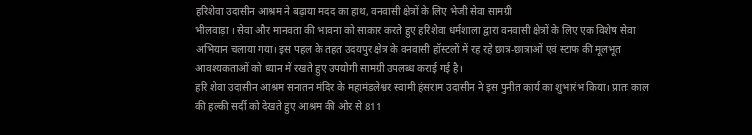हरिशेवा उदासीन आश्रम ने बढ़ाया मदद का हाथ, वनवासी क्षेत्रों के लिए भेजी सेवा सामग्री
भीलवाड़ा । सेवा और मानवता की भावना को साकार करते हुए हरिशेवा धर्मशाला द्वारा वनवासी क्षेत्रों के लिए एक विशेष सेवा अभियान चलाया गया। इस पहल के तहत उदयपुर क्षेत्र के वनवासी हॉस्टलों में रह रहे छात्र-छात्राओं एवं स्टाफ की मूलभूत आवश्यकताओं को ध्यान में रखते हुए उपयोगी सामग्री उपलब्ध कराई गई है।
हरि शेवा उदासीन आश्रम सनातन मंदिर के महामंडलेश्वर स्वामी हंसराम उदासीन ने इस पुनीत कार्य का शुभारंभ किया। प्रातः काल की हल्की सर्दी को देखते हुए आश्रम की ओर से 811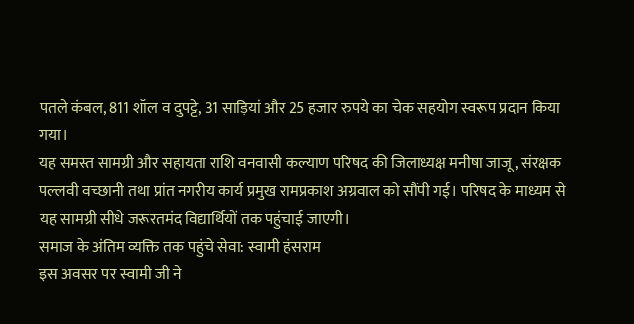पतले कंबल, 811 शॉल व दुपट्टे, 31 साड़ियां और 25 हजार रुपये का चेक सहयोग स्वरूप प्रदान किया गया।
यह समस्त सामग्री और सहायता राशि वनवासी कल्याण परिषद की जिलाध्यक्ष मनीषा जाजू, संरक्षक पल्लवी वच्छानी तथा प्रांत नगरीय कार्य प्रमुख रामप्रकाश अग्रवाल को सौंपी गई। परिषद के माध्यम से यह सामग्री सीधे जरूरतमंद विद्यार्थियों तक पहुंचाई जाएगी।
समाज के अंतिम व्यक्ति तक पहुंचे सेवा: स्वामी हंसराम
इस अवसर पर स्वामी जी ने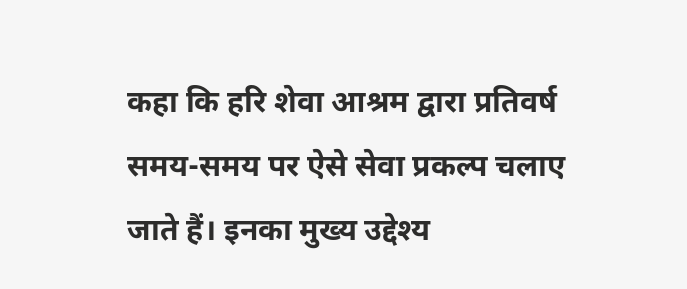कहा कि हरि शेवा आश्रम द्वारा प्रतिवर्ष समय-समय पर ऐसे सेवा प्रकल्प चलाए जाते हैं। इनका मुख्य उद्देश्य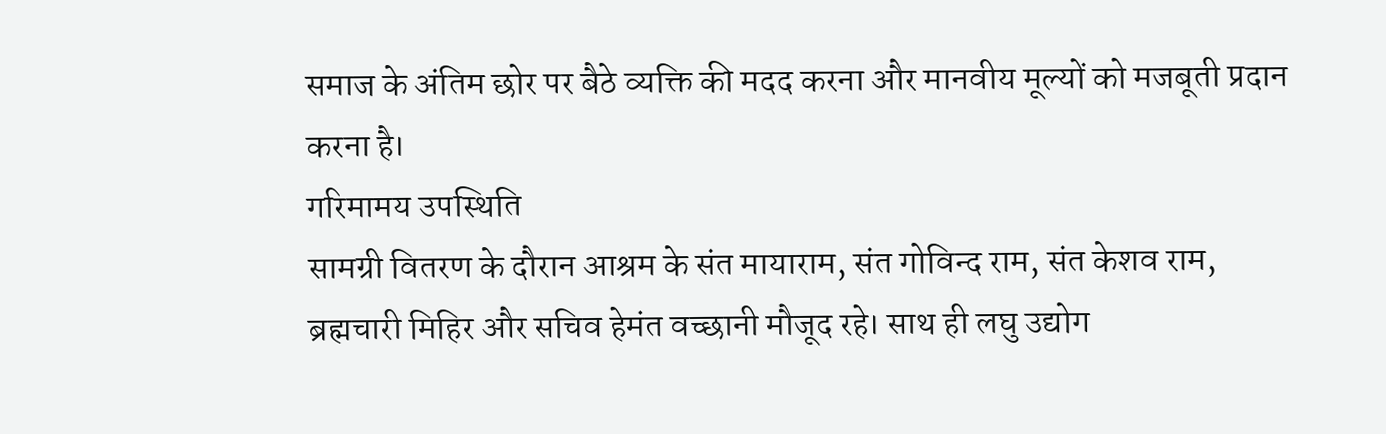समाज के अंतिम छोर पर बैठे व्यक्ति की मदद करना और मानवीय मूल्यों को मजबूती प्रदान करना है।
गरिमामय उपस्थिति
सामग्री वितरण के दौरान आश्रम के संत मायाराम, संत गोविन्द राम, संत केशव राम, ब्रह्मचारी मिहिर और सचिव हेमंत वच्छानी मौजूद रहे। साथ ही लघु उद्योग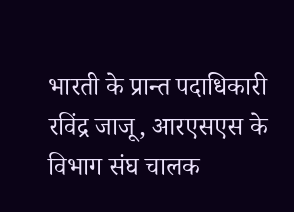भारती के प्रान्त पदाधिकारी रविंद्र जाजू, आरएसएस के विभाग संघ चालक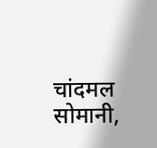चांदमल सोमानी,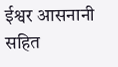ईश्वर आसनानी सहित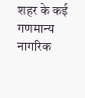शहर के कई गणमान्य नागरिक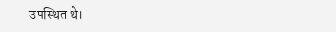उपस्थित थे।